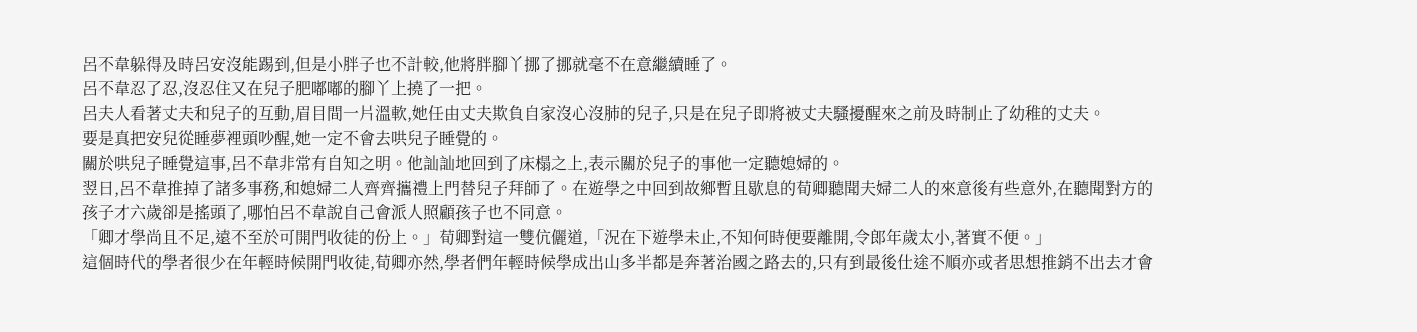呂不韋躲得及時呂安沒能踢到,但是小胖子也不計較,他將胖腳丫挪了挪就毫不在意繼續睡了。
呂不韋忍了忍,沒忍住又在兒子肥嘟嘟的腳丫上撓了一把。
呂夫人看著丈夫和兒子的互動,眉目間一片溫軟,她任由丈夫欺負自家沒心沒肺的兒子,只是在兒子即將被丈夫騷擾醒來之前及時制止了幼稚的丈夫。
要是真把安兒從睡夢裡頭吵醒,她一定不會去哄兒子睡覺的。
關於哄兒子睡覺這事,呂不韋非常有自知之明。他訕訕地回到了床榻之上,表示關於兒子的事他一定聽媳婦的。
翌日,呂不韋推掉了諸多事務,和媳婦二人齊齊攜禮上門替兒子拜師了。在遊學之中回到故鄉暫且歇息的荀卿聽聞夫婦二人的來意後有些意外,在聽聞對方的孩子才六歲卻是搖頭了,哪怕呂不韋說自己會派人照顧孩子也不同意。
「卿才學尚且不足,遠不至於可開門收徒的份上。」荀卿對這一雙伉儷道,「況在下遊學未止,不知何時便要離開,令郎年歲太小,著實不便。」
這個時代的學者很少在年輕時候開門收徒,荀卿亦然,學者們年輕時候學成出山多半都是奔著治國之路去的,只有到最後仕途不順亦或者思想推銷不出去才會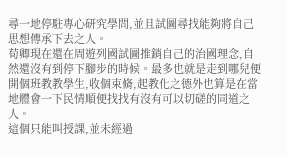尋一地停駐專心研究學問,並且試圖尋找能夠將自己思想傳承下去之人。
荀卿現在還在周遊列國試圖推銷自己的治國理念,自然還沒有到停下腳步的時候。最多也就是走到哪兒便開個班教教學生,收個束脩,起教化之德外也算是在當地體會一下民情順便找找有沒有可以切磋的同道之人。
這個只能叫授課,並未經過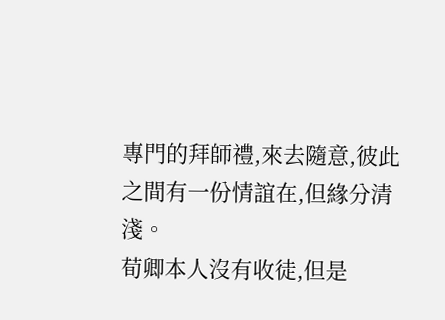專門的拜師禮,來去隨意,彼此之間有一份情誼在,但緣分清淺。
荀卿本人沒有收徒,但是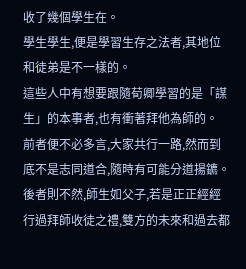收了幾個學生在。
學生學生,便是學習生存之法者,其地位和徒弟是不一樣的。
這些人中有想要跟隨荀卿學習的是「謀生」的本事者,也有衝著拜他為師的。
前者便不必多言,大家共行一路,然而到底不是志同道合,隨時有可能分道揚鑣。後者則不然,師生如父子,若是正正經經行過拜師收徒之禮,雙方的未來和過去都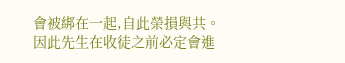會被綁在一起,自此榮損與共。
因此先生在收徒之前必定會進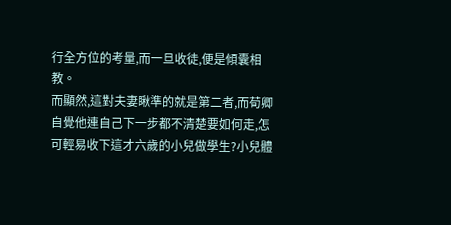行全方位的考量,而一旦收徒,便是傾囊相教。
而顯然,這對夫妻瞅準的就是第二者,而荀卿自覺他連自己下一步都不清楚要如何走,怎可輕易收下這才六歲的小兒做學生?小兒體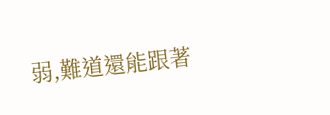弱,難道還能跟著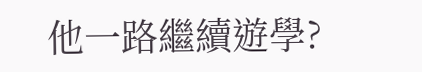他一路繼續遊學?